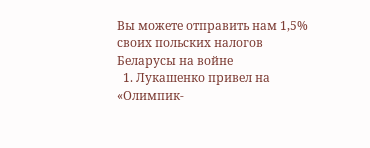Вы можете отправить нам 1,5% своих польских налогов
Беларусы на войне
  1. Лукашенко привел на «Олимпик-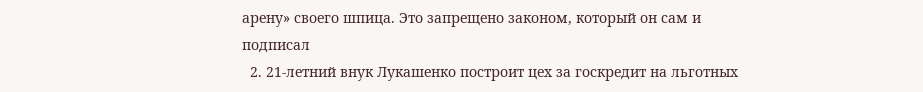арену» своего шпица. Это запрещено законом, который он сам и подписал
  2. 21-летний внук Лукашенко построит цех за госкредит на льготных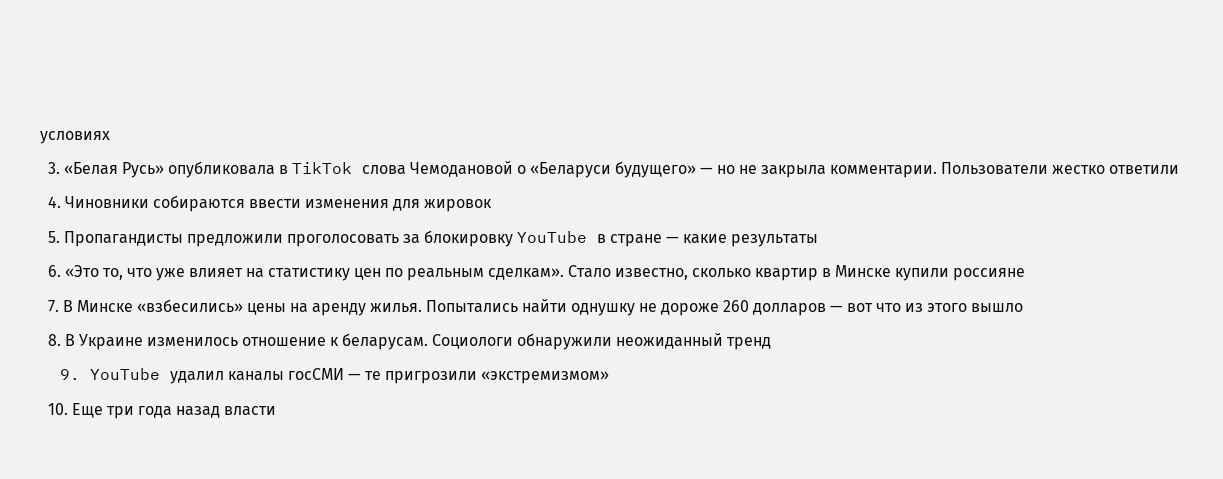условиях
  3. «Белая Русь» опубликовала в TikTok слова Чемодановой о «Беларуси будущего» — но не закрыла комментарии. Пользователи жестко ответили
  4. Чиновники собираются ввести изменения для жировок
  5. Пропагандисты предложили проголосовать за блокировку YouTube в стране — какие результаты
  6. «Это то, что уже влияет на статистику цен по реальным сделкам». Стало известно, сколько квартир в Минске купили россияне
  7. В Минске «взбесились» цены на аренду жилья. Попытались найти однушку не дороже 260 долларов — вот что из этого вышло
  8. В Украине изменилось отношение к беларусам. Социологи обнаружили неожиданный тренд
  9. YouTube удалил каналы госСМИ — те пригрозили «экстремизмом»
  10. Еще три года назад власти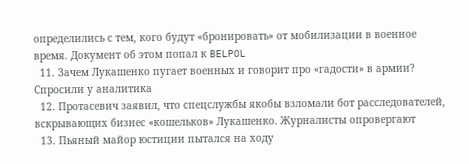определились с тем, кого будут «бронировать» от мобилизации в военное время. Документ об этом попал к BELPOL
  11. Зачем Лукашенко пугает военных и говорит про «гадости» в армии? Спросили у аналитика
  12. Протасевич заявил, что спецслужбы якобы взломали бот расследователей, вскрывающих бизнес «кошельков» Лукашенко. Журналисты опровергают
  13. Пьяный майор юстиции пытался на ходу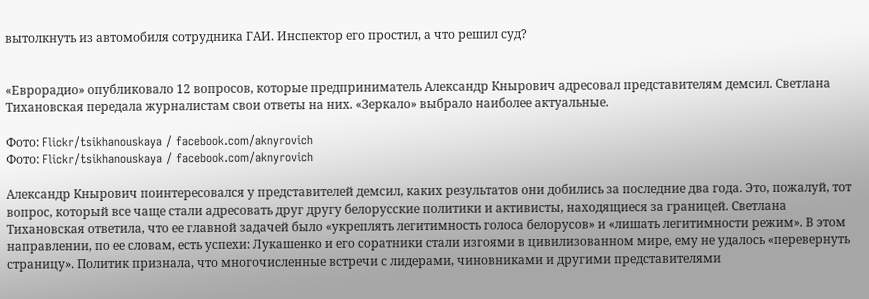вытолкнуть из автомобиля сотрудника ГАИ. Инспектор его простил, а что решил суд?


«Еврорадио» опубликовало 12 вопросов, которые предприниматель Александр Кнырович адресовал представителям демсил. Светлана Тихановская передала журналистам свои ответы на них. «Зеркало» выбрало наиболее актуальные.

Фото: Flickr/tsikhanouskaya / facebook.com/aknyrovich
Фото: Flickr/tsikhanouskaya / facebook.com/aknyrovich

Александр Кнырович поинтересовался у представителей демсил, каких результатов они добились за последние два года. Это, пожалуй, тот вопрос, который все чаще стали адресовать друг другу белорусские политики и активисты, находящиеся за границей. Светлана Тихановская ответила, что ее главной задачей было «укреплять легитимность голоса белорусов» и «лишать легитимности режим». В этом направлении, по ее словам, есть успехи: Лукашенко и его соратники стали изгоями в цивилизованном мире, ему не удалось «перевернуть страницу». Политик признала, что многочисленные встречи с лидерами, чиновниками и другими представителями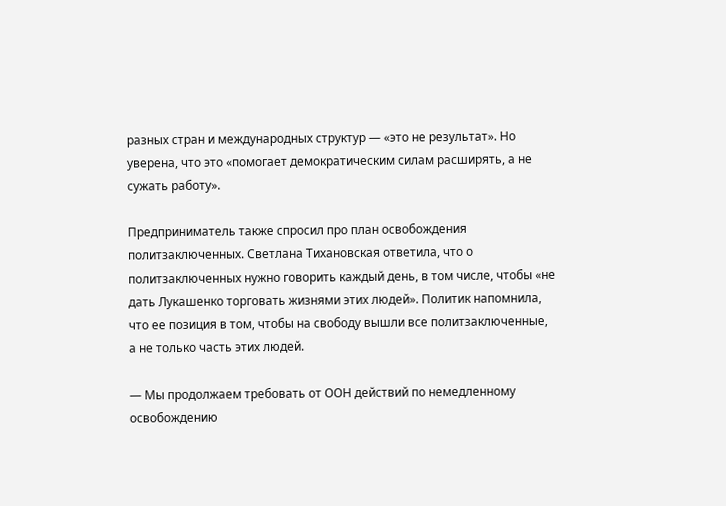разных стран и международных структур — «это не результат». Но уверена, что это «помогает демократическим силам расширять, а не сужать работу».

Предприниматель также спросил про план освобождения политзаключенных. Светлана Тихановская ответила, что о политзаключенных нужно говорить каждый день, в том числе, чтобы «не дать Лукашенко торговать жизнями этих людей». Политик напомнила, что ее позиция в том, чтобы на свободу вышли все политзаключенные, а не только часть этих людей.

— Мы продолжаем требовать от ООН действий по немедленному освобождению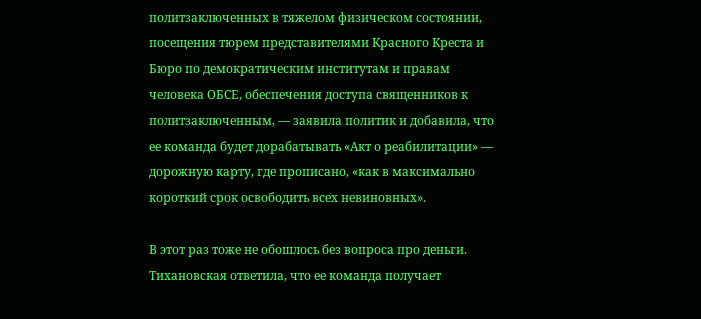политзаключенных в тяжелом физическом состоянии, посещения тюрем представителями Красного Креста и Бюро по демократическим институтам и правам человека ОБСЕ, обеспечения доступа священников к политзаключенным, — заявила политик и добавила, что ее команда будет дорабатывать «Акт о реабилитации» — дорожную карту, где прописано, «как в максимально короткий срок освободить всех невиновных».

В этот раз тоже не обошлось без вопроса про деньги. Тихановская ответила, что ее команда получает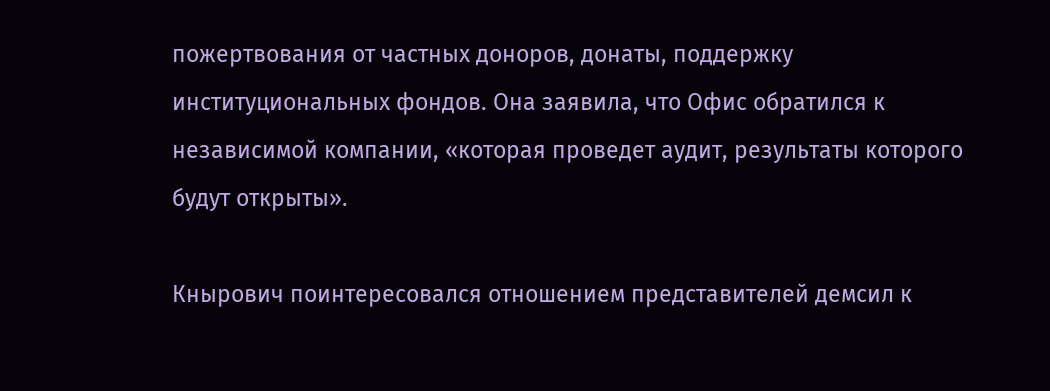пожертвования от частных доноров, донаты, поддержку институциональных фондов. Она заявила, что Офис обратился к независимой компании, «которая проведет аудит, результаты которого будут открыты».

Кнырович поинтересовался отношением представителей демсил к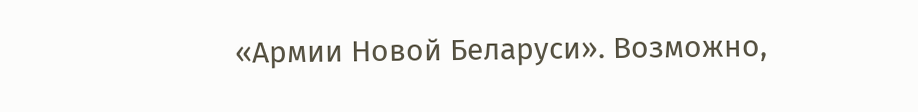«Армии Новой Беларуси». Возможно,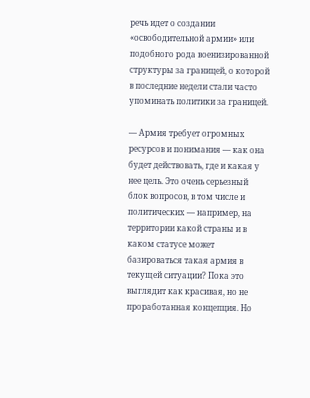речь идет о создании «освободительной армии» или подобного рода военизированной структуры за границей, о которой в последние недели стали часто упоминать политики за границей.

— Армия требует огромных ресурсов и понимания — как она будет действовать, где и какая у нее цель. Это очень серьезный блок вопросов, в том числе и политических — например, на территории какой страны и в каком статусе может базироваться такая армия в текущей ситуации? Пока это выглядит как красивая, но не проработанная концепция. Но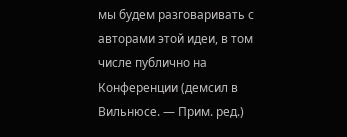мы будем разговаривать с авторами этой идеи, в том числе публично на Конференции (демсил в Вильнюсе. — Прим. ред.)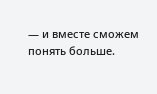— и вместе сможем понять больше.